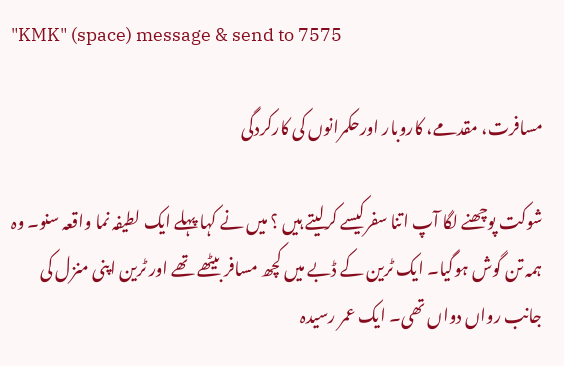"KMK" (space) message & send to 7575

مسافرت، مقدمے، کاروبار اورحکمرانوں کی کارکردگی

شوکت پوچھنے لگا آپ اتنا سفرکیسے کرلیتے ہیں ؟ میں نے کہا پہلے ایک لطیفہ نما واقعہ سنو۔ وہ ہمہ تن گوش ہوگیا۔ ایک ٹرین کے ڈبے میں کچھ مسافر بیٹھے تھے اور ٹرین اپنی منزل کی جانب رواں دواں تھی۔ ایک عمر رسیدہ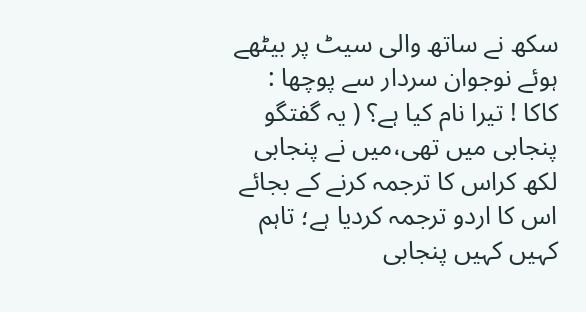سکھ نے ساتھ والی سیٹ پر بیٹھے ہوئے نوجوان سردار سے پوچھا : کاکا ! تیرا نام کیا ہے؟ ( یہ گفتگو پنجابی میں تھی،میں نے پنجابی لکھ کراس کا ترجمہ کرنے کے بجائے اس کا اردو ترجمہ کردیا ہے؛ تاہم کہیں کہیں پنجابی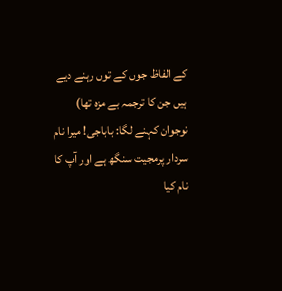کے الفاظ جوں کے توں رہنے دیے ہیں جن کا ترجمہ بے مزہ تھا) نوجوان کہنے لگا: باباجی! میرا نام سردار پرمجیت سنگھ ہے اور آپ کا نام کیا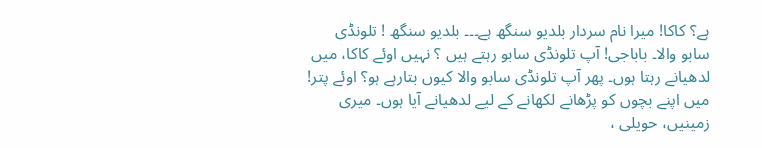ہے؟ کاکا! میرا نام سردار بلدیو سنگھ ہے۔۔۔ بلدیو سنگھ ! تلونڈی سابو والا۔ باباجی! آپ تلونڈی سابو رہتے ہیں ؟ نہیں اوئے کاکا، میں لدھیانے رہتا ہوں۔ پھر آپ تلونڈی سابو والا کیوں بتارہے ہو؟ اوئے پتر! میں اپنے بچوں کو پڑھانے لکھانے کے لیے لدھیانے آیا ہوں۔ میری زمینیں، حویلی ،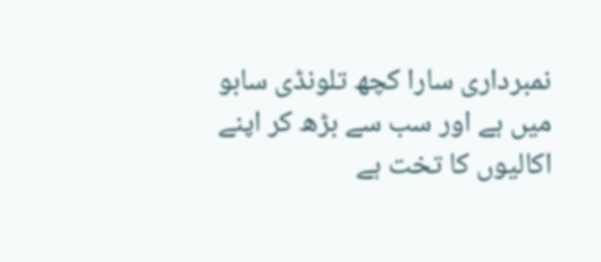نمبرداری سارا کچھ تلونڈی سابو میں ہے اور سب سے بڑھ کر اپنے اکالیوں کا تخت ہے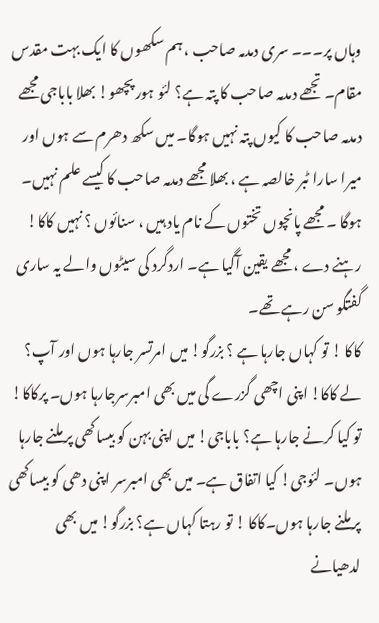وہاں پر۔۔۔ سری دمدمہ صاحب ، ہم سکھوں کا ایک بہت مقدس مقام۔ تجھے دمدمہ صاحب کا پتہ ہے؟ لئو ہور پچھو! بھلا باباجی مجھے دمدمہ صاحب کا کیوں پتہ نہیں ہوگا۔ میں سکھ دھرم سے ہوں اور میرا سارا ٹبر خالصہ ہے ، بھلا مجھے دمدمہ صاحب کا کیسے علم نہیں۔ ہوگا ۔ مجھے پانچوں تختوں کے نام یاد ہیں ، سنائوں ؟ نہیں کاکا! رہنے دے ، مجھے یقین آگیا ہے۔ اردگرد کی سیٹوں والے یہ ساری گفتگو سن رہے تھے۔
کاکا ! تو کہاں جارہا ہے ؟ بزرگو! میں امرتسر جارہا ہوں اور آپ؟ لے کاکا! اپنی اچھی گزرے گی میں بھی امبرسرجارہا ہوں۔ پرکاکا! تو کیا کرنے جارہا ہے؟ باباجی! میں اپنی بہن کو بیساکھی پر ملنے جارہا ہوں۔ لئوجی! کیا اتفاق ہے۔ میں بھی امبرسر اپنی دھی کو بیساکھی پر ملنے جارہا ہوں۔کاکا ! تو رہتا کہاں ہے؟ بزرگو! میں بھی لدھیانے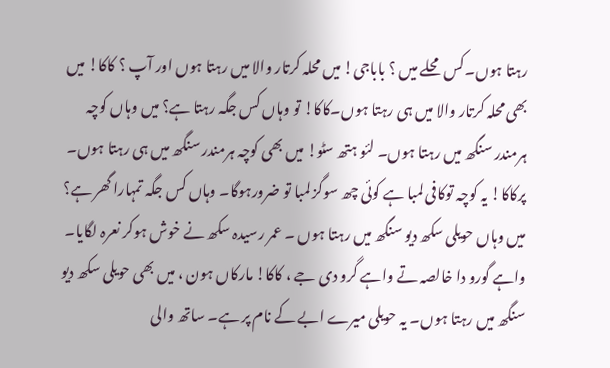رہتا ہوں۔کس محلے میں ؟ باباجی! میں محلہ کرتار والا میں رہتا ہوں اور آپ ؟ کاکا! میں بھی محلہ کرتار والا میں ہی رہتا ہوں۔کاکا! تو وہاں کس جگہ رہتا ہے؟ میں وہاں کوچہ ہرمندر سنگھ میں رہتا ہوں۔ لئو ہتھ سٹو! میں بھی کوچہ ہرمندر سنگھ میں ہی رہتا ہوں۔ پرکاکا! یہ کوچہ توکافی لمبا ہے کوئی چھ سوگز لمبا تو ضرورہوگا۔ وہاں کس جگہ تمہارا گھر ہے؟ میں وہاں حویلی سکھ دیو سنگھ میں رہتا ہوں ۔ عمر رسیدہ سکھ نے خوش ہوکر نعرہ لگایا۔ واہے گورو دا خالصہ تے واہے گرو دی جے ، کاکا! مارکاں ہون ، میں بھی حویلی سکھ دیو سنگھ میں رہتا ہوں۔ یہ حویلی میرے ابے کے نام پر ہے۔ ساتھ والی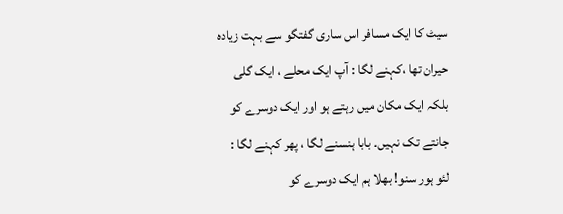سیٹ کا ایک مسافر اس ساری گفتگو سے بہت زیادہ حیران تھا ،کہنے لگا : آپ ایک محلے ، ایک گلی بلکہ ایک مکان میں رہتے ہو اور ایک دوسرے کو جانتے تک نہیں۔ بابا ہنسنے لگا ، پھر کہنے لگا : لئو ہور سنو! بھلا ہم ایک دوسرے کو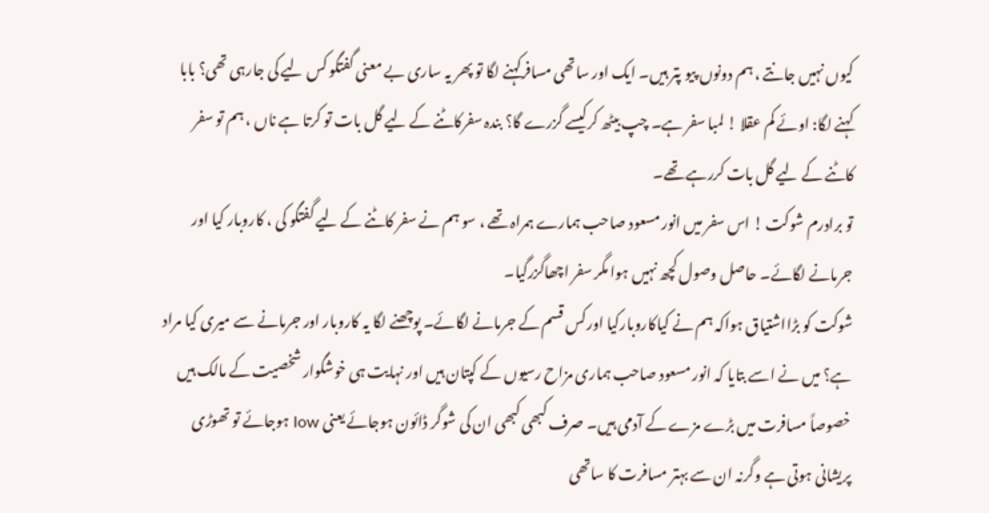کیوں نہیں جانتے ، ہم دونوں پیو پتر ہیں۔ ایک اور ساتھی مسافرکہنے لگا تو پھر یہ ساری بے معنی گفتگو کس لیے کی جارہی تھی؟ بابا کہنے لگا: اوئے کم عقلا ! لمبا سفر ہے۔ چپ بیٹھ کرکیسے گزرے گا؟ بندہ سفرکاٹنے کے لیے گل بات تو کرتا ہے ناں ، ہم تو سفر کاٹنے کے لیے گل بات کررہے تھے۔
تو برادرم شوکت ! اس سفر میں انور مسعود صاحب ہمارے ہمراہ تھے ، سو ہم نے سفر کاٹنے کے لیے گفتگو کی ، کاروبار کیا اور جرمانے لگائے۔ حاصل وصول کچھ نہیں ہوا مگر سفر اچھاگزرگیا۔
شوکت کو بڑااشتیاق ہواکہ ہم نے کیاکاروبارکیا اورکس قسم کے جرمانے لگائے۔ پوچھنے لگا یہ کاروبار اور جرمانے سے میری کیا مراد ہے؟ میں نے اسے بتایا کہ انور مسعود صاحب ہماری مزاح رسیوں کے کپتان ہیں اور نہایت ہی خوشگوار شخصیت کے مالک ہیں خصوصاً مسافرت میں بڑے مزے کے آدمی ہیں۔ صرف کبھی کبھی ان کی شوگر ڈائون ہوجائے یعنی low ہوجائے تو تھوڑی پریشانی ہوتی ہے وگرنہ ان سے بہتر مسافرت کا ساتھی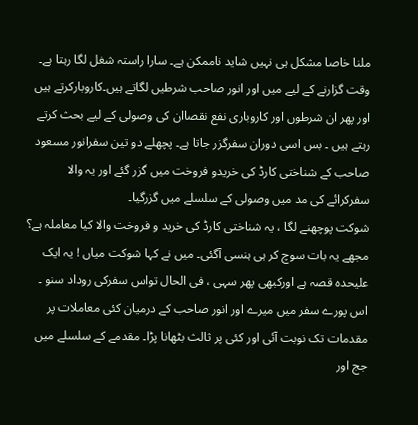ملنا خاصا مشکل ہی نہیں شاید ناممکن ہے۔ سارا راستہ شغل لگا رہتا ہے۔ وقت گزارنے کے لیے میں اور انور صاحب شرطیں لگاتے ہیں۔کاروبارکرتے ہیں اور پھر ان شرطوں اور کاروباری نفع نقصاان کی وصولی کے لیے بحث کرتے رہتے ہیں ۔ بس اسی دوران سفرگزر جاتا ہے۔ پچھلے دو تین سفرانور مسعود صاحب کے شناختی کارڈ کی خریدو فروخت میں گزر گئے اور یہ والا سفرکرائے کی مد میں وصولی کے سلسلے میں گزرگیا۔
شوکت پوچھنے لگا ، یہ شناختی کارڈ کی خرید و فروخت والا کیا معاملہ ہے؟ مجھے یہ بات سوچ کر ہی ہنسی آگئی۔ میں نے کہا شوکت میاں ! یہ ایک علیحدہ قصہ ہے اورکبھی پھر سہی ، فی الحال تواس سفرکی روداد سنو ۔ اس پورے سفر میں میرے اور انور صاحب کے درمیان کئی معاملات پر مقدمات تک نوبت آئی اور کئی پر ثالث بٹھانا پڑا۔ مقدمے کے سلسلے میں جج اور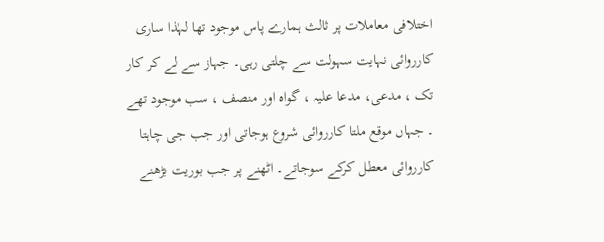اختلافی معاملات پر ثالث ہمارے پاس موجود تھا لہٰذا ساری کارروائی نہایت سہولت سے چلتی رہی۔ جہاز سے لے کر کار تک ، مدعی، مدعا علیہ ، گواہ اور منصف ، سب موجود تھے ۔ جہاں موقع ملتا کارروائی شروع ہوجاتی اور جب جی چاہتا کارروائی معطل کرکے سوجاتے۔ اٹھنے پر جب بوریت بڑھنے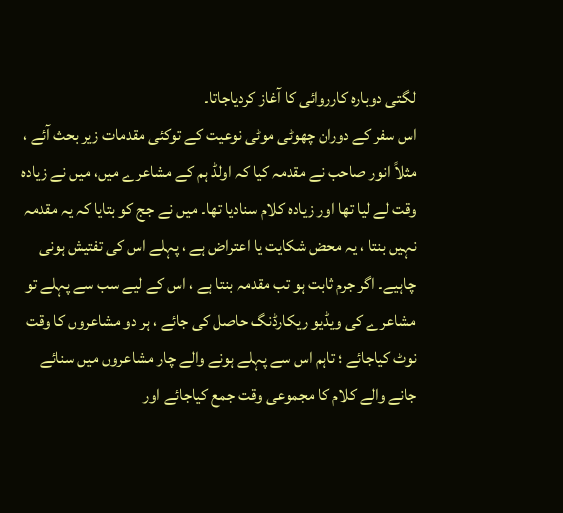لگتی دوبارہ کارروائی کا آغاز کردیاجاتا۔
اس سفر کے دوران چھوٹی موٹی نوعیت کے توکئی مقدمات زیر بحث آئے ، مثلاً انور صاحب نے مقدمہ کیا کہ اولڈ ہم کے مشاعرے میں، میں نے زیادہ وقت لے لیا تھا اور زیادہ کلام سنادیا تھا۔ میں نے جج کو بتایا کہ یہ مقدمہ نہیں بنتا ، یہ محض شکایت یا اعتراض ہے ، پہلے اس کی تفتیش ہونی چاہیے۔ اگر جرم ثابت ہو تب مقدمہ بنتا ہے ، اس کے لیے سب سے پہلے تو مشاعرے کی ویڈیو ریکارڈنگ حاصل کی جائے ، ہر دو مشاعروں کا وقت نوٹ کیاجائے ؛ تاہم اس سے پہلے ہونے والے چار مشاعروں میں سنائے جانے والے کلام کا مجموعی وقت جمع کیاجائے اور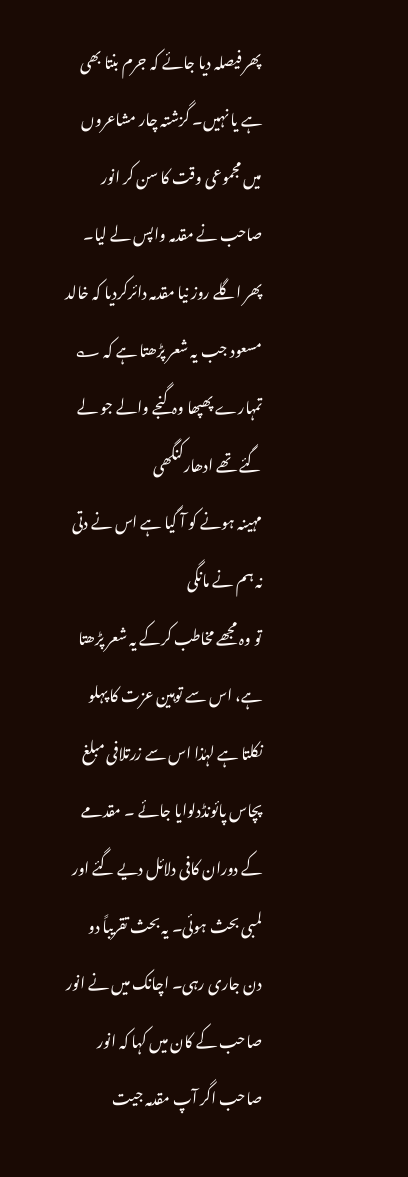پھر فیصلہ دیا جائے کہ جرم بنتا بھی ہے یا نہیں۔ گزشتہ چار مشاعروں میں مجموعی وقت کا سن کر انور صاحب نے مقدمہ واپس لے لیا۔ پھر اگلے روز نیا مقدمہ دائرکردیا کہ خالد مسعود جب یہ شعر پڑھتا ہے کہ ؎
تمہارے پھپھا وہ گنجے والے جو لے گئے تھے ادھارکنگھی
مہینہ ہونے کو آ گیا ہے اس نے دتی نہ ہم نے مانگی
تو وہ مجھے مخاطب کرکے یہ شعر پڑھتا ہے، اس سے توہین عزت کا پہلو نکلتا ہے لہٰذا اس سے زرتلافی مبلغ پچاس پائونڈدلوایا جائے ۔ مقدمے کے دوران کافی دلائل دیے گئے اور لمبی بحث ہوئی۔ یہ بحث تقریباً دو دن جاری رہی۔ اچانک میں نے انور صاحب کے کان میں کہا کہ انور صاحب اگر آپ مقدمہ جیت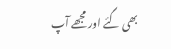بھی گئے اور مجھے آپ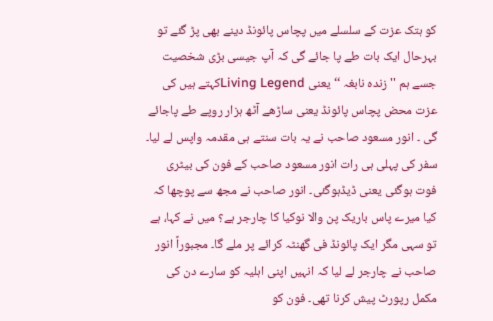کو ہتک عزت کے سلسلے میں پچاس پائونڈ دینے بھی پڑ گئے تو بہرحال ایک بات طے پا جائے گی کہ آپ جیسی بڑی شخصیت جسے ہم '' زندہ نابغہ ‘‘ یعنی Living Legendکہتے ہیں کی عزت محض پچاس پائونڈ یعنی ساڑھے آٹھ ہزار روپے طے پاجائے گی ۔ انور مسعود صاحب نے یہ بات سنتے ہی مقدمہ واپس لے لیا۔
سفر کی پہلی ہی رات انور مسعود صاحب کے فون کی بیٹری فوت ہوگئی یعنی ڈیڈہوگئی۔ انور صاحب نے مجھ سے پوچھا کہ کیا میرے پاس باریک پن والا نوکیا کا چارجر ہے؟ میں نے کہا، ہے تو سہی مگر ایک پائونڈ فی گھنٹہ کرائے پر ملے گا۔ مجبوراً انور صاحب نے چارجر لے لیا کہ انہیں اپنی اہلیہ کو سارے دن کی مکمل رپورٹ پیش کرنا تھی۔ فون کو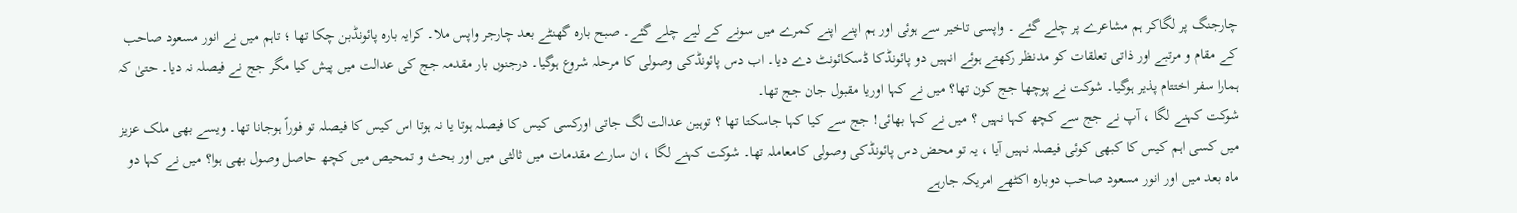چارجنگ پر لگاکر ہم مشاعرے پر چلے گئے ۔ واپسی تاخیر سے ہوئی اور ہم اپنے اپنے کمرے میں سونے کے لیے چلے گئے۔ صبح بارہ گھنٹے بعد چارجر واپس ملا۔ کرایہ بارہ پائونڈبن چکا تھا ؛ تاہم میں نے انور مسعود صاحب کے مقام و مرتبے اور ذاتی تعلقات کو مدنظر رکھتے ہوئے انہیں دو پائونڈکا ڈسکائونٹ دے دیا۔ اب دس پائونڈکی وصولی کا مرحلہ شروع ہوگیا۔ درجنوں بار مقدمہ جج کی عدالت میں پیش کیا مگر جج نے فیصلہ نہ دیا۔ حتیٰ کہ ہمارا سفر اختتام پذیر ہوگیا۔ شوکت نے پوچھا جج کون تھا؟ میں نے کہا اوریا مقبول جان جج تھا۔
شوکت کہنے لگا ، آپ نے جج سے کچھ کہا نہیں ؟ میں نے کہا بھائی! جج سے کیا کہا جاسکتا تھا ؟ توہین عدالت لگ جاتی اورکسی کیس کا فیصلہ ہوتا یا نہ ہوتا اس کیس کا فیصلہ تو فوراً ہوجانا تھا۔ ویسے بھی ملک عزیز میں کسی اہم کیس کا کبھی کوئی فیصلہ نہیں آیا ، یہ تو محض دس پائونڈکی وصولی کامعاملہ تھا۔ شوکت کہنے لگا ، ان سارے مقدمات میں ثالثی میں اور بحث و تمحیص میں کچھ حاصل وصول بھی ہوا؟ میں نے کہا دو ماہ بعد میں اور انور مسعود صاحب دوبارہ اکٹھے امریکہ جارہے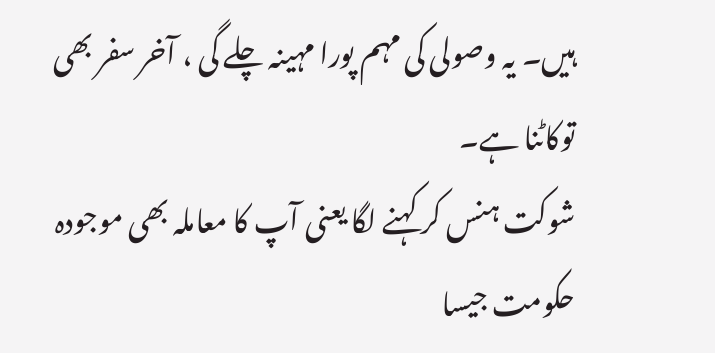ہیں۔ یہ وصولی کی مہم پورا مہینہ چلے گی ، آخر سفر بھی توکاٹنا ہے۔
شوکت ہنس کر کہنے لگا یعنی آپ کا معاملہ بھی موجودہ حکومت جیسا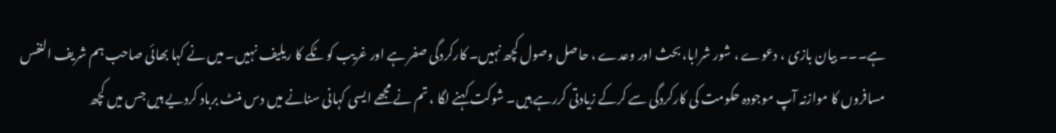ہے۔۔۔ بیان بازی ، دعوے ، شور شرابا، بحث اور وعدے ، حاصل وصول کچھ نہیں۔ کارکردگی صفر ہے اور غریب کو ٹکے کا ریلیف نہیں۔ میں نے کہا بھائی صاحب ہم شریف النفس مسافروں کا موازنہ آپ موجودہ حکومت کی کارکردگی سے کرکے زیادتی کررہے ہیں۔ شوکت کہنے لگا ، تم نے مجھے ایسی کہانی سنانے میں دس منٹ برباد کردیے ہیں جس میں کچھ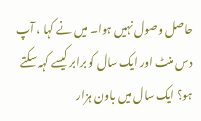حاصل وصول نہیں ہوا۔ میں نے کہا ، آپ دس منٹ اور ایک سال کو برابر کیسے کہہ سکتے ہو؟ ایک سال میں باون ہزار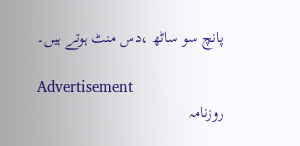پانچ سو ساٹھ ،دس منٹ ہوتے ہیں۔

Advertisement
روزنامہ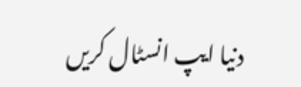دنیا ایپ انسٹال کریں